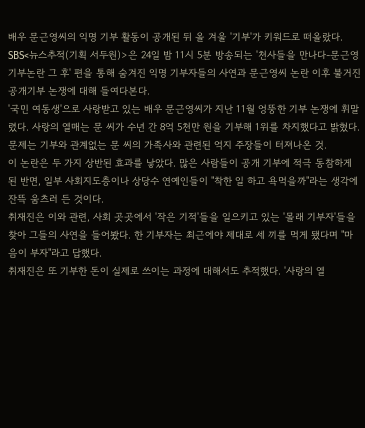배우 문근영씨의 익명 기부 활동이 공개된 뒤 올 겨울 '기부'가 키워드로 떠올랐다.
SBS<뉴스추적(기획 서두원)>은 24일 밤 11시 5분 방송되는 '천사들을 만나다-문근영 기부논란 그 후' 편을 통해 숨겨진 익명 기부자들의 사연과 문근영씨 논란 이후 불거진 공개기부 논쟁에 대해 들여다본다.
'국민 여동생'으로 사랑받고 있는 배우 문근영씨가 지난 11월 엉뚱한 기부 논쟁에 휘말렸다. 사랑의 열매는 문 씨가 수년 간 8억 5천만 원을 기부해 1위를 차지했다고 밝혔다. 문제는 기부와 관계없는 문 씨의 가족사와 관련된 억지 주장들이 터져나온 것.
이 논란은 두 가지 상반된 효과를 낳았다. 많은 사람들이 공개 기부에 적극 동참하게 된 반면, 일부 사회지도층이나 상당수 연예인들이 "착한 일 하고 욕먹을까"라는 생각에 잔뜩 움츠러 든 것이다.
취재진은 이와 관련, 사회 곳곳에서 '작은 기적'들을 일으키고 있는 '몰래 기부자'들을 찾아 그들의 사연을 들어봤다. 한 기부자는 최근에야 제대로 세 끼를 먹게 됐다며 "마음이 부자"라고 답했다.
취재진은 또 기부한 돈이 실제로 쓰이는 과정에 대해서도 추적했다. '사랑의 열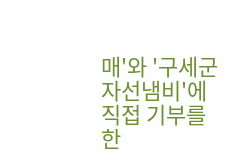매'와 '구세군 자선냄비'에 직접 기부를 한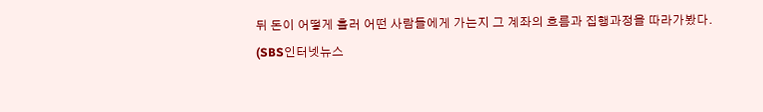뒤 돈이 어떻게 흘러 어떤 사람들에게 가는지 그 계좌의 흐름과 집행과정을 따라가봤다.
(SBS인터넷뉴스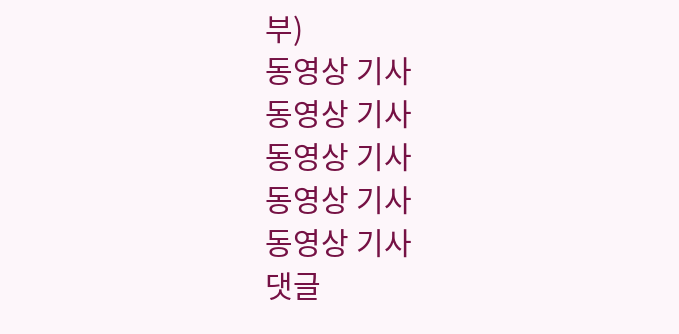부)
동영상 기사
동영상 기사
동영상 기사
동영상 기사
동영상 기사
댓글